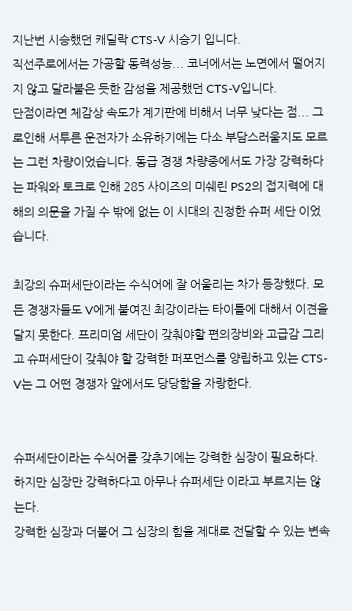지난번 시승했던 캐딜락 CTS-V 시승기 입니다.
직선주로에서는 가공할 동력성능... 코너에서는 노면에서 떨어지지 않고 달라붙은 듯한 감성을 제공했던 CTS-V입니다.
단점이라면 체감상 속도가 계기판에 비해서 너무 낮다는 점... 그로인해 서투른 운전자가 소유하기에는 다소 부담스러울지도 모르는 그런 차량이었습니다. 동급 경쟁 차량중에서도 가장 강력하다는 파워와 토크로 인해 285 사이즈의 미쉐린 PS2의 접지력에 대해의 의문을 가질 수 밖에 없는 이 시대의 진정한 슈퍼 세단 이었습니다.

최강의 슈퍼세단이라는 수식어에 잘 어울리는 차가 등장했다. 모든 경쟁자들도 V에게 붙여진 최강이라는 타이틀에 대해서 이견을 달지 못한다. 프리미엄 세단이 갖춰야할 편의장비와 고급감 그리고 슈퍼세단이 갖춰야 할 강력한 퍼포먼스를 양립하고 있는 CTS-V는 그 어떤 경쟁자 앞에서도 당당함을 자랑한다.


슈퍼세단이라는 수식어를 갖추기에는 강력한 심장이 필요하다. 하지만 심장만 강력하다고 아무나 슈퍼세단 이라고 부르지는 않는다.
강력한 심장과 더불어 그 심장의 힘을 제대로 전달할 수 있는 변속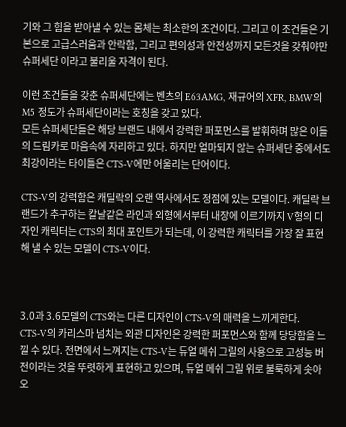기와 그 힘을 받아낼 수 있는 몸체는 최소한의 조건이다. 그리고 이 조건들은 기본으로 고급스러움과 안락함, 그리고 편의성과 안전성까지 모든것을 갖춰야만 슈퍼세단 이라고 불리울 자격이 된다.

이런 조건들을 갖춘 슈퍼세단에는 벤츠의 E63AMG, 재규어의 XFR, BMW의 M5 정도가 슈퍼세단이라는 호칭을 갖고 있다.
모든 슈퍼세단들은 해당 브랜드 내에서 강력한 퍼포먼스를 발휘하며 많은 이들의 드림카로 마음속에 자리하고 있다. 하지만 얼마되지 않는 슈퍼세단 중에서도 최강이라는 타이틀은 CTS-V에만 어울리는 단어이다.

CTS-V의 강력함은 캐딜락의 오랜 역사에서도 정점에 있는 모델이다. 캐딜락 브랜드가 추구하는 칼날같은 라인과 외형에서부터 내장에 이르기까지 V형의 디자인 캐릭터는 CTS의 최대 포인트가 되는데, 이 강력한 캐릭터를 가장 잘 표현해 낼 수 있는 모델이 CTS-V이다.



3.0과 3.6모델의 CTS와는 다른 디자인이 CTS-V의 매력을 느끼게한다.
CTS-V의 카리스마 넘치는 외관 디자인은 강력한 퍼포먼스와 함께 당당함을 느낄 수 있다. 전면에서 느껴지는 CTS-V는 듀얼 메쉬 그릴의 사용으로 고성능 버전이라는 것을 뚜렷하게 표현하고 있으며, 듀얼 메쉬 그릴 위로 불룩하게 솟아오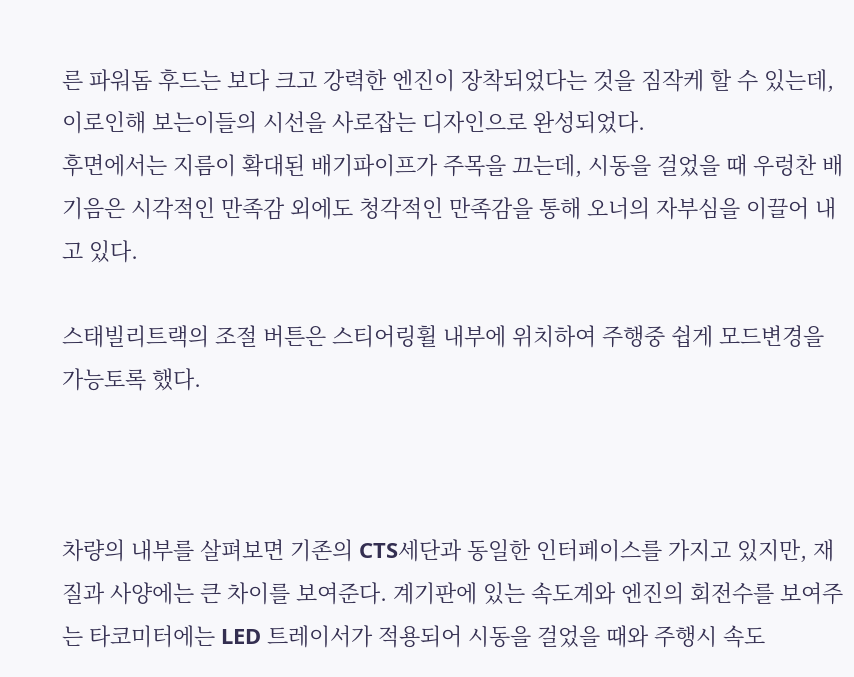른 파워돔 후드는 보다 크고 강력한 엔진이 장착되었다는 것을 짐작케 할 수 있는데, 이로인해 보는이들의 시선을 사로잡는 디자인으로 완성되었다.
후면에서는 지름이 확대된 배기파이프가 주목을 끄는데, 시동을 걸었을 때 우렁찬 배기음은 시각적인 만족감 외에도 청각적인 만족감을 통해 오너의 자부심을 이끌어 내고 있다.

스태빌리트랙의 조절 버튼은 스티어링휠 내부에 위치하여 주행중 쉽게 모드변경을 가능토록 했다.



차량의 내부를 살펴보면 기존의 CTS세단과 동일한 인터페이스를 가지고 있지만, 재질과 사양에는 큰 차이를 보여준다. 계기판에 있는 속도계와 엔진의 회전수를 보여주는 타코미터에는 LED 트레이서가 적용되어 시동을 걸었을 때와 주행시 속도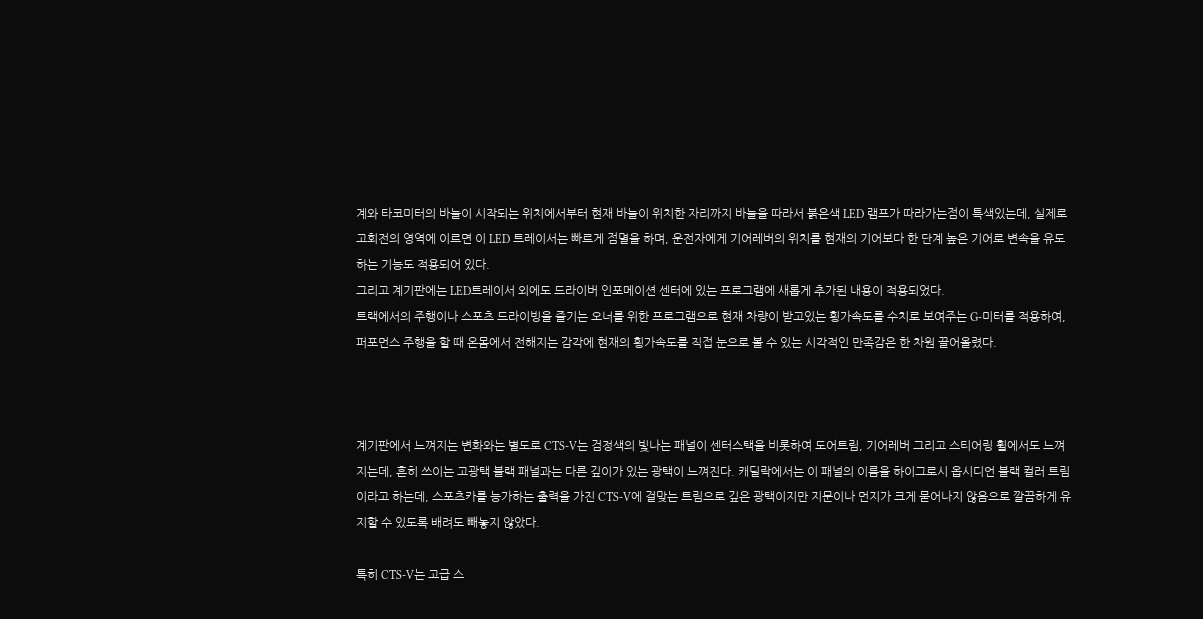계와 타코미터의 바늘이 시작되는 위치에서부터 현재 바늘이 위치한 자리까지 바늘을 따라서 붉은색 LED 램프가 따라가는점이 특색있는데, 실제로 고회전의 영역에 이르면 이 LED 트레이서는 빠르게 점멸을 하며, 운전자에게 기어레버의 위치를 현재의 기어보다 한 단계 높은 기어로 변속을 유도하는 기능도 적용되어 있다.
그리고 계기판에는 LED트레이서 외에도 드라이버 인포메이션 센터에 있는 프로그램에 새롭게 추가된 내용이 적용되었다.
트랙에서의 주행이나 스포츠 드라이빙을 즐기는 오너를 위한 프로그램으로 현재 차량이 받고있는 횡가속도를 수치로 보여주는 G-미터를 적용하여, 퍼포먼스 주행을 할 때 온몸에서 전해지는 감각에 현재의 횡가속도를 직접 눈으로 볼 수 있는 시각적인 만족감은 한 차원 끌어올렸다.



계기판에서 느껴지는 변화와는 별도로 CTS-V는 검정색의 빛나는 패널이 센터스택을 비롯하여 도어트림, 기어레버 그리고 스티어링 휠에서도 느껴지는데, 흔히 쓰이는 고광택 블랙 패널과는 다른 깊이가 있는 광택이 느껴진다. 캐딜락에서는 이 패널의 이름을 하이그로시 옵시디언 블랙 컬러 트림이라고 하는데, 스포츠카를 능가하는 출력을 가진 CTS-V에 걸맞는 트림으로 깊은 광택이지만 지문이나 먼지가 크게 묻어나지 않음으로 깔끔하게 유지할 수 있도록 배려도 빼놓지 않았다.

특히 CTS-V는 고급 스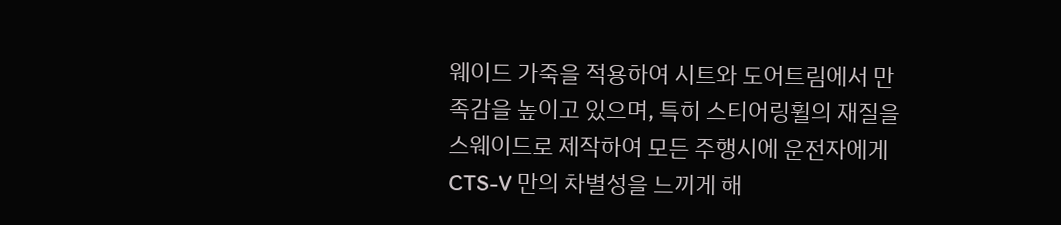웨이드 가죽을 적용하여 시트와 도어트림에서 만족감을 높이고 있으며, 특히 스티어링휠의 재질을 스웨이드로 제작하여 모든 주행시에 운전자에게 CTS-V 만의 차별성을 느끼게 해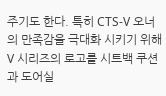주기도 한다. 특히 CTS-V 오너의 만족감을 극대화 시키기 위해 V 시리즈의 로고를 시트백 쿠션과 도어실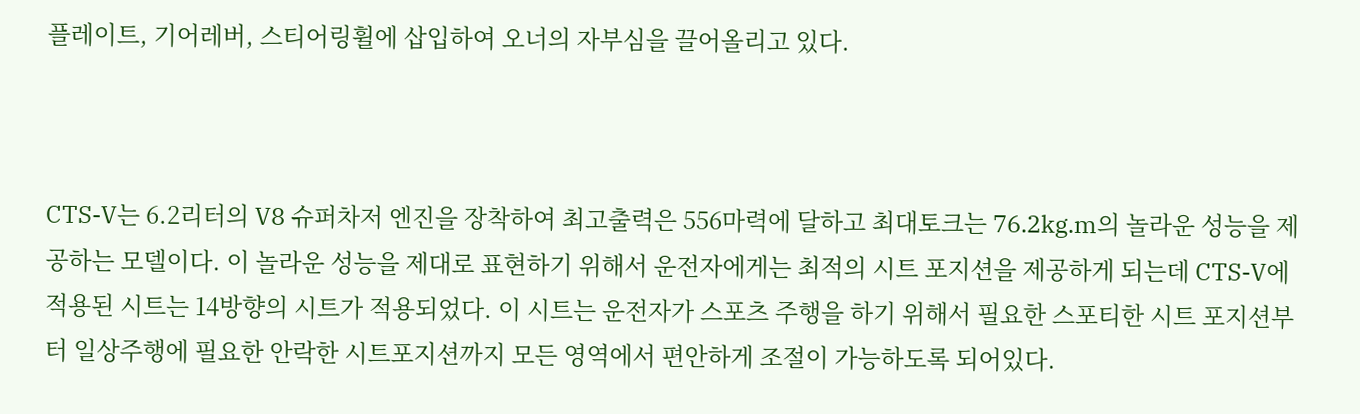플레이트, 기어레버, 스티어링휠에 삽입하여 오너의 자부심을 끌어올리고 있다.



CTS-V는 6.2리터의 V8 슈퍼차저 엔진을 장착하여 최고출력은 556마력에 달하고 최대토크는 76.2kg.m의 놀라운 성능을 제공하는 모델이다. 이 놀라운 성능을 제대로 표현하기 위해서 운전자에게는 최적의 시트 포지션을 제공하게 되는데 CTS-V에 적용된 시트는 14방향의 시트가 적용되었다. 이 시트는 운전자가 스포츠 주행을 하기 위해서 필요한 스포티한 시트 포지션부터 일상주행에 필요한 안락한 시트포지션까지 모든 영역에서 편안하게 조절이 가능하도록 되어있다.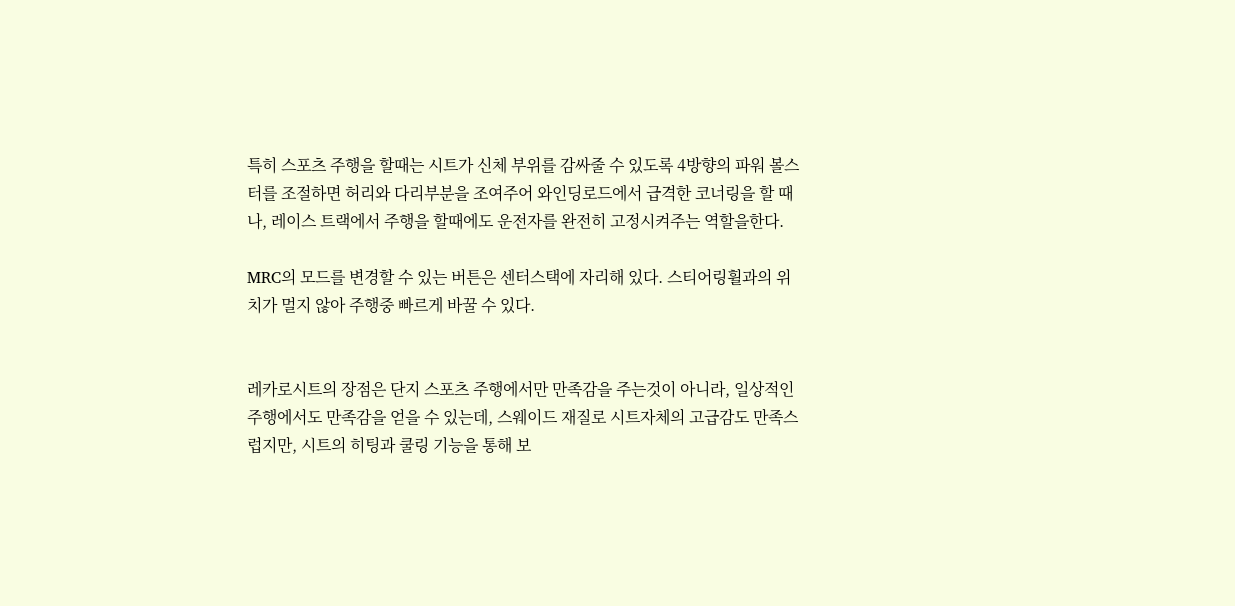특히 스포츠 주행을 할때는 시트가 신체 부위를 감싸줄 수 있도록 4방향의 파워 볼스터를 조절하면 허리와 다리부분을 조여주어 와인딩로드에서 급격한 코너링을 할 때나, 레이스 트랙에서 주행을 할때에도 운전자를 완전히 고정시켜주는 역할을한다.

MRC의 모드를 변경할 수 있는 버튼은 센터스택에 자리해 있다. 스티어링휠과의 위치가 멀지 않아 주행중 빠르게 바꿀 수 있다.


레카로시트의 장점은 단지 스포츠 주행에서만 만족감을 주는것이 아니라, 일상적인 주행에서도 만족감을 얻을 수 있는데, 스웨이드 재질로 시트자체의 고급감도 만족스럽지만, 시트의 히팅과 쿨링 기능을 통해 보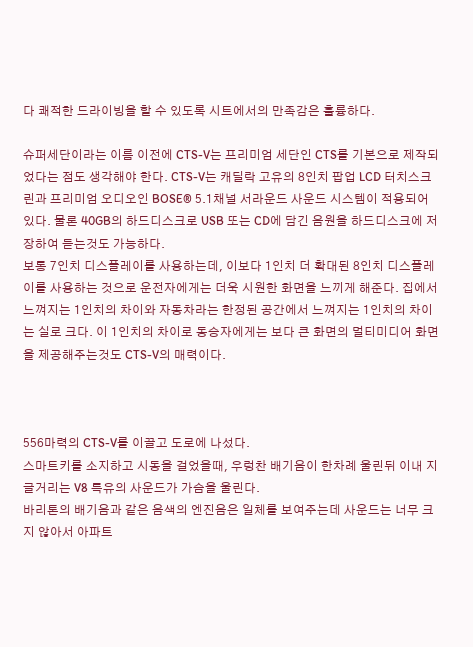다 쾌적한 드라이빙을 할 수 있도록 시트에서의 만족감은 훌륭하다.

슈퍼세단이라는 이름 이전에 CTS-V는 프리미엄 세단인 CTS를 기본으로 제작되었다는 점도 생각해야 한다. CTS-V는 캐딜락 고유의 8인치 팝업 LCD 터치스크린과 프리미엄 오디오인 BOSE® 5.1채널 서라운드 사운드 시스템이 적용되어있다. 물론 40GB의 하드디스크로 USB 또는 CD에 담긴 음원을 하드디스크에 저장하여 듣는것도 가능하다.
보통 7인치 디스플레이를 사용하는데, 이보다 1인치 더 확대된 8인치 디스플레이를 사용하는 것으로 운전자에게는 더욱 시원한 화면을 느끼게 해준다. 집에서 느껴지는 1인치의 차이와 자동차라는 한정된 공간에서 느껴지는 1인치의 차이는 실로 크다. 이 1인치의 차이로 동승자에게는 보다 큰 화면의 멀티미디어 화면을 제공해주는것도 CTS-V의 매력이다.



556마력의 CTS-V를 이끌고 도로에 나섰다.
스마트키를 소지하고 시동을 걸었을때, 우렁찬 배기음이 한차례 울린뒤 이내 지글거리는 V8 특유의 사운드가 가슴을 울린다.
바리톤의 배기음과 같은 음색의 엔진음은 일체를 보여주는데 사운드는 너무 크지 않아서 아파트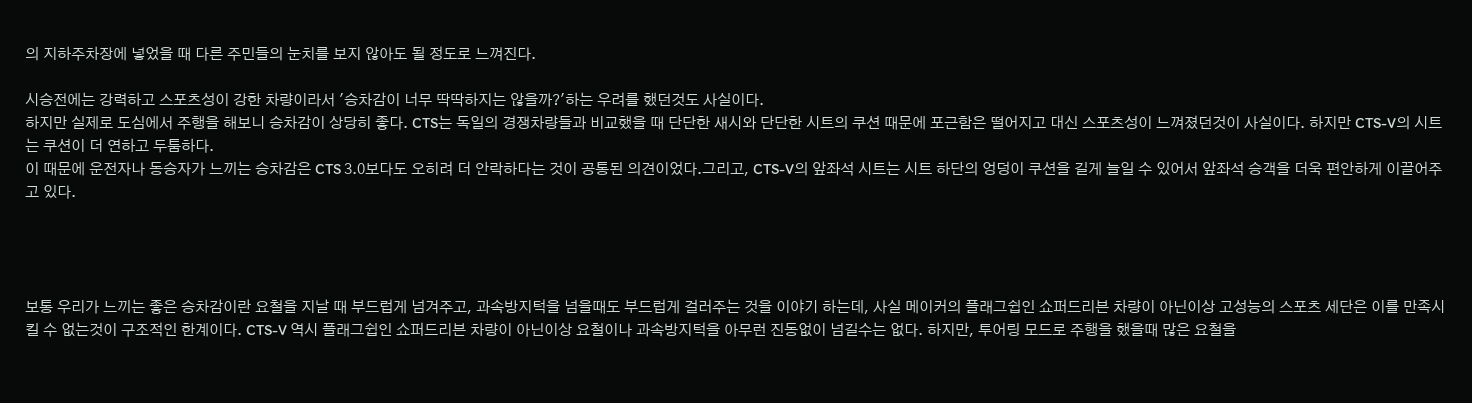의 지하주차장에 넣었을 때 다른 주민들의 눈치를 보지 않아도 될 정도로 느껴진다.

시승전에는 강력하고 스포츠성이 강한 차량이라서 '승차감이 너무 딱딱하지는 않을까?'하는 우려를 했던것도 사실이다.
하지만 실제로 도심에서 주행을 해보니 승차감이 상당히 좋다. CTS는 독일의 경쟁차량들과 비교했을 때 단단한 새시와 단단한 시트의 쿠션 때문에 포근함은 떨어지고 대신 스포츠성이 느껴졌던것이 사실이다. 하지만 CTS-V의 시트는 쿠션이 더 연하고 두툼하다.
이 때문에 운전자나 동승자가 느끼는 승차감은 CTS 3.0보다도 오히려 더 안락하다는 것이 공통된 의견이었다.그리고, CTS-V의 앞좌석 시트는 시트 하단의 엉덩이 쿠션을 길게 늘일 수 있어서 앞좌석 승객을 더욱 편안하게 이끌어주고 있다.




보통 우리가 느끼는 좋은 승차감이란 요철을 지날 때 부드럽게 넘겨주고, 과속방지턱을 넘을때도 부드럽게 걸러주는 것을 이야기 하는데, 사실 메이커의 플래그쉽인 쇼퍼드리븐 차량이 아닌이상 고성능의 스포츠 세단은 이를 만족시킬 수 없는것이 구조적인 한계이다. CTS-V 역시 플래그쉽인 쇼퍼드리븐 차량이 아닌이상 요철이나 과속방지턱을 아무런 진동없이 넘길수는 없다. 하지만, 투어링 모드로 주행을 했을때 많은 요철을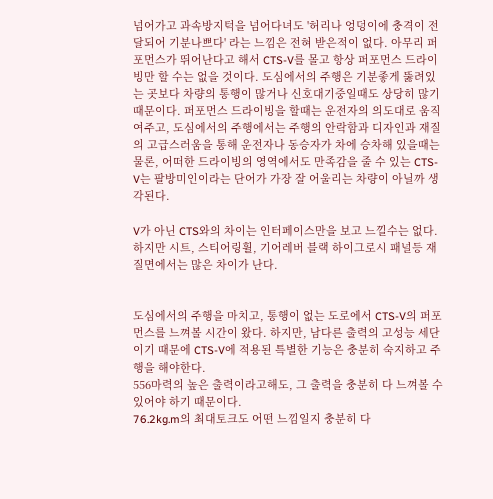넘어가고 과속방지턱을 넘어다녀도 '허리나 엉덩이에 충격이 전달되어 기분나쁘다' 라는 느낌은 전혀 받은적이 없다. 아무리 퍼포먼스가 뛰어난다고 해서 CTS-V를 몰고 항상 퍼포먼스 드라이빙만 할 수는 없을 것이다. 도심에서의 주행은 기분좋게 뚫려있는 곳보다 차량의 통행이 많거나 신호대기중일때도 상당히 많기 때문이다. 퍼포먼스 드라이빙을 할때는 운전자의 의도대로 움직여주고, 도심에서의 주행에서는 주행의 안락함과 디자인과 재질의 고급스러움을 통해 운전자나 동승자가 차에 승차해 있을때는 물론, 어떠한 드라이빙의 영역에서도 만족감을 줄 수 있는 CTS-V는 팔방미인이라는 단어가 가장 잘 어울리는 차량이 아닐까 생각된다.

V가 아닌 CTS와의 차이는 인터페이스만을 보고 느낄수는 없다. 하지만 시트, 스티어링휠, 기어레버 블랙 하이그로시 패널등 재질면에서는 많은 차이가 난다.


도심에서의 주행을 마치고, 통행이 없는 도로에서 CTS-V의 퍼포먼스를 느껴볼 시간이 왔다. 하지만, 남다른 출력의 고성능 세단이기 때문에 CTS-V에 적용된 특별한 기능은 충분히 숙지하고 주행을 해야한다.
556마력의 높은 출력이라고해도, 그 출력을 충분히 다 느껴볼 수 있어야 하기 때문이다.
76.2kg.m의 최대토크도 어떤 느낌일지 충분히 다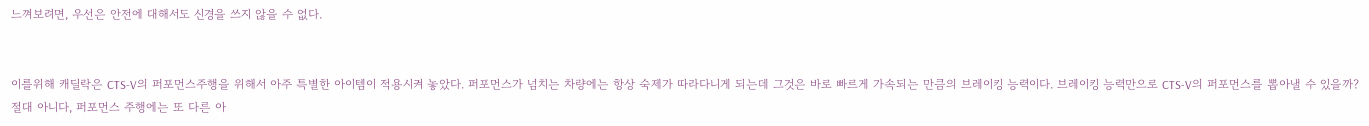느껴보려면, 우선은 안전에 대해서도 신경을 쓰지 않을 수 없다.


이를위해 캐딜락은 CTS-V의 퍼포먼스주행을 위해서 아주 특별한 아이템이 적용시켜 놓았다. 퍼포먼스가 넘치는 차량에는 항상 숙제가 따라다니게 되는데 그것은 바로 빠르게 가속되는 만큼의 브레이킹 능력이다. 브레이킹 능력만으로 CTS-V의 퍼포먼스를 뽑아낼 수 있을까? 절대 아니다, 퍼포먼스 주행에는 또 다른 아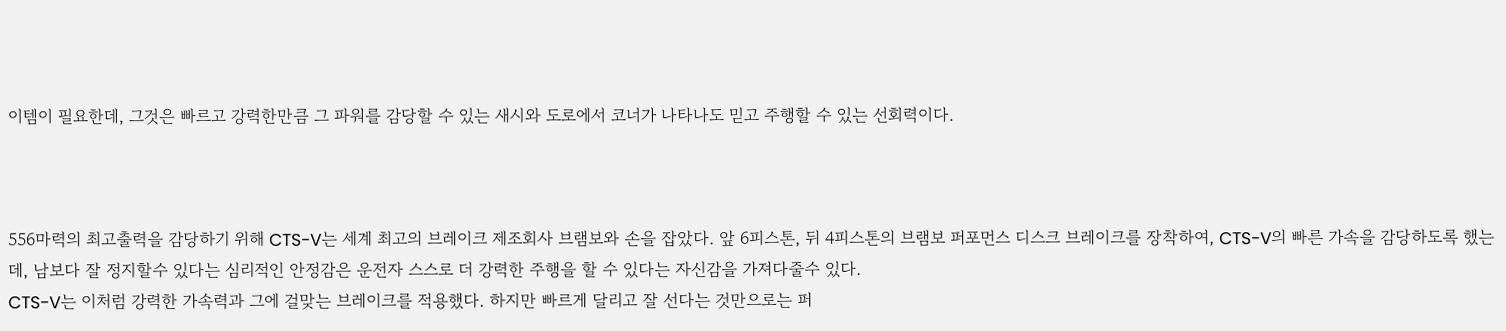이템이 필요한데, 그것은 빠르고 강력한만큼 그 파워를 감당할 수 있는 새시와 도로에서 코너가 나타나도 믿고 주행할 수 있는 선회력이다.



556마력의 최고출력을 감당하기 위해 CTS-V는 세계 최고의 브레이크 제조회사 브램보와 손을 잡았다. 앞 6피스톤, 뒤 4피스톤의 브램보 퍼포먼스 디스크 브레이크를 장착하여, CTS-V의 빠른 가속을 감당하도록 했는데, 남보다 잘 정지할수 있다는 심리적인 안정감은 운전자 스스로 더 강력한 주행을 할 수 있다는 자신감을 가져다줄수 있다.
CTS-V는 이처럼 강력한 가속력과 그에 걸맞는 브레이크를 적용했다. 하지만 빠르게 달리고 잘 선다는 것만으로는 퍼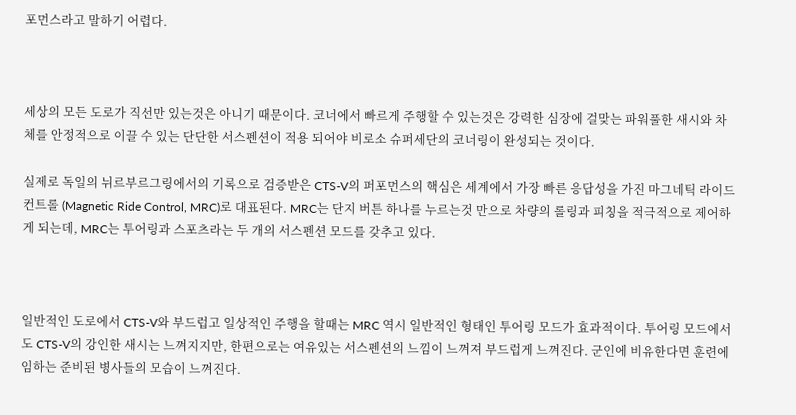포먼스라고 말하기 어렵다.



세상의 모든 도로가 직선만 있는것은 아니기 때문이다. 코너에서 빠르게 주행할 수 있는것은 강력한 심장에 걸맞는 파워풀한 새시와 차체를 안정적으로 이끌 수 있는 단단한 서스펜션이 적용 되어야 비로소 슈퍼세단의 코너링이 완성되는 것이다.

실제로 독일의 뉘르부르그링에서의 기록으로 검증받은 CTS-V의 퍼포먼스의 핵심은 세계에서 가장 빠른 응답성을 가진 마그네틱 라이드 컨트롤 (Magnetic Ride Control, MRC)로 대표된다. MRC는 단지 버튼 하나를 누르는것 만으로 차량의 롤링과 피칭을 적극적으로 제어하게 되는데, MRC는 투어링과 스포츠라는 두 개의 서스펜션 모드를 갖추고 있다.



일반적인 도로에서 CTS-V와 부드럽고 일상적인 주행을 할때는 MRC 역시 일반적인 형태인 투어링 모드가 효과적이다. 투어링 모드에서도 CTS-V의 강인한 새시는 느껴지지만, 한편으로는 여유있는 서스펜션의 느낌이 느껴져 부드럽게 느껴진다. 군인에 비유한다면 훈련에 임하는 준비된 병사들의 모습이 느껴진다.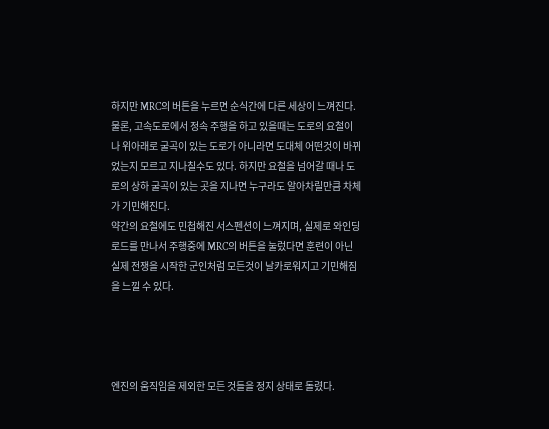하지만 MRC의 버튼을 누르면 순식간에 다른 세상이 느껴진다.
물론, 고속도로에서 정속 주행을 하고 있을때는 도로의 요철이나 위아래로 굴곡이 있는 도로가 아니라면 도대체 어떤것이 바뀌었는지 모르고 지나칠수도 있다. 하지만 요철을 넘어갈 때나 도로의 상하 굴곡이 있는 곳을 지나면 누구라도 알아차릴만큼 차체가 기민해진다.
약간의 요철에도 민첩해진 서스펜션이 느껴지며, 실제로 와인딩로드를 만나서 주행중에 MRC의 버튼을 눌렀다면 훈련이 아닌 실제 전쟁을 시작한 군인처럼 모든것이 날카로워지고 기민해짐을 느낄 수 있다.




엔진의 움직임을 제외한 모든 것들을 정지 상태로 돌렸다.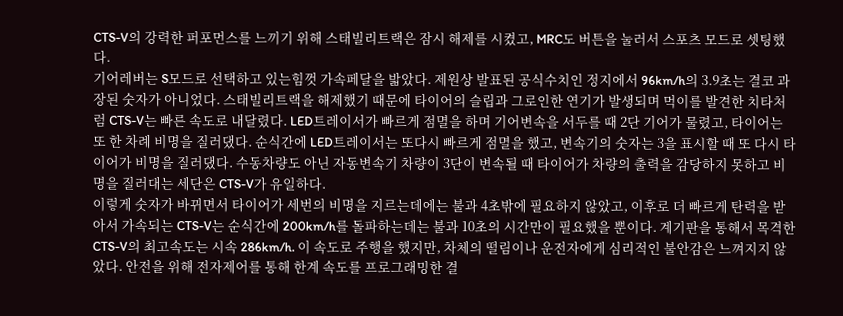CTS-V의 강력한 퍼포먼스를 느끼기 위해 스태빌리트랙은 잠시 해제를 시켰고, MRC도 버튼을 눌러서 스포츠 모드로 셋팅했다.
기어레버는 S모드로 선택하고 있는힘껏 가속페달을 밟았다. 제원상 발표된 공식수치인 정지에서 96km/h의 3.9초는 결코 과장된 숫자가 아니었다. 스태빌리트랙을 해제했기 때문에 타이어의 슬립과 그로인한 연기가 발생되며 먹이를 발견한 치타처럼 CTS-V는 빠른 속도로 내달렸다. LED트레이서가 빠르게 점멸을 하며 기어변속을 서두를 때 2단 기어가 물렸고, 타이어는 또 한 차례 비명을 질러댔다. 순식간에 LED트레이서는 또다시 빠르게 점멸을 했고, 변속기의 숫자는 3을 표시할 때 또 다시 타이어가 비명을 질러댔다. 수동차량도 아닌 자동변속기 차량이 3단이 변속될 때 타이어가 차량의 출력을 감당하지 못하고 비명을 질러대는 세단은 CTS-V가 유일하다.
이렇게 숫자가 바뀌면서 타이어가 세번의 비명을 지르는데에는 불과 4초밖에 필요하지 않았고, 이후로 더 빠르게 탄력을 받아서 가속되는 CTS-V는 순식간에 200km/h를 돌파하는데는 불과 10초의 시간만이 필요했을 뿐이다. 계기판을 통해서 목격한 CTS-V의 최고속도는 시속 286km/h. 이 속도로 주행을 했지만, 차체의 떨림이나 운전자에게 심리적인 불안감은 느껴지지 않았다. 안전을 위해 전자제어를 통해 한계 속도를 프로그래밍한 결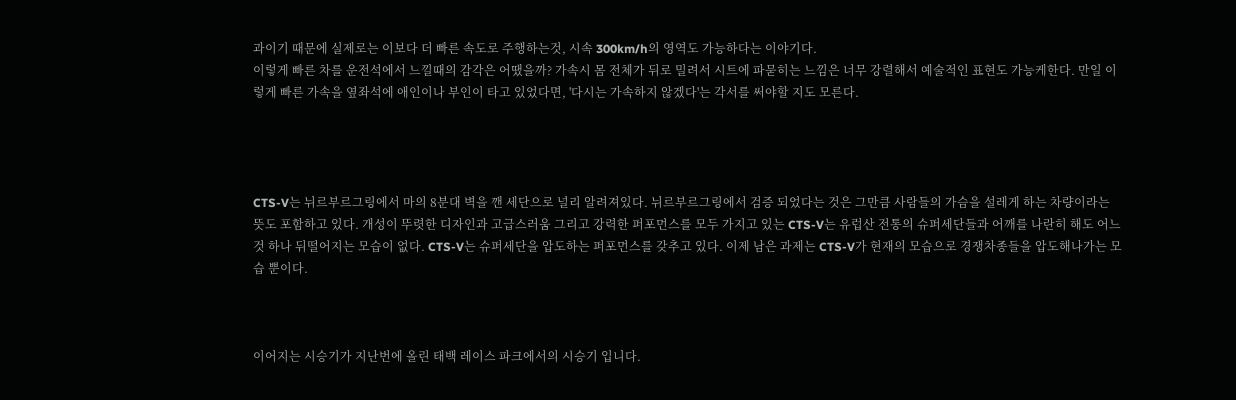과이기 때문에 실제로는 이보다 더 빠른 속도로 주행하는것, 시속 300km/h의 영역도 가능하다는 이야기다.
이렇게 빠른 차를 운전석에서 느낄때의 감각은 어땠을까? 가속시 몸 전체가 뒤로 밀려서 시트에 파묻히는 느낌은 너무 강렬해서 예술적인 표현도 가능케한다. 만일 이렇게 빠른 가속을 옆좌석에 애인이나 부인이 타고 있었다면, '다시는 가속하지 않겠다'는 각서를 써야할 지도 모른다.




CTS-V는 뉘르부르그링에서 마의 8분대 벽을 깬 세단으로 널리 알려져있다. 뉘르부르그링에서 검증 되었다는 것은 그만큼 사람들의 가슴을 설레게 하는 차량이라는 뜻도 포함하고 있다. 개성이 뚜렷한 디자인과 고급스러움 그리고 강력한 퍼포먼스를 모두 가지고 있는 CTS-V는 유럽산 전통의 슈퍼세단들과 어깨를 나란히 해도 어느것 하나 뒤떨어지는 모습이 없다. CTS-V는 슈퍼세단을 압도하는 퍼포먼스를 갖추고 있다. 이제 남은 과제는 CTS-V가 현재의 모습으로 경쟁차종들을 압도해나가는 모습 뿐이다.



이어지는 시승기가 지난번에 올린 태백 레이스 파크에서의 시승기 입니다.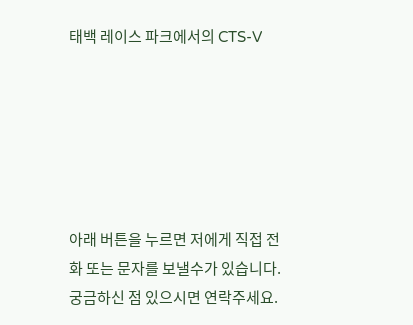태백 레이스 파크에서의 CTS-V






아래 버튼을 누르면 저에게 직접 전화 또는 문자를 보낼수가 있습니다. 궁금하신 점 있으시면 연락주세요.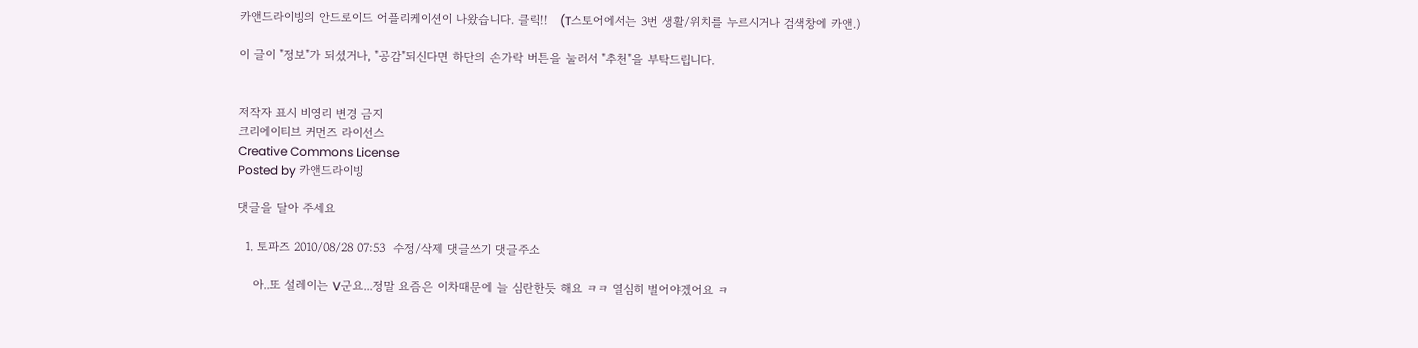카앤드라이빙의 안드로이드 어플리케이션이 나왔습니다. 클릭!!   (T스토어에서는 3번 생활/위치를 누르시거나 검색창에 카앤.)

이 글이 "정보"가 되셨거나, "공감"되신다면 하단의 손가락 버튼을 눌러서 "추천"을 부탁드립니다.


저작자 표시 비영리 변경 금지
크리에이티브 커먼즈 라이선스
Creative Commons License
Posted by 카앤드라이빙

댓글을 달아 주세요

  1. 토파즈 2010/08/28 07:53  수정/삭제 댓글쓰기 댓글주소

    아..또 설레이는 V군요...정말 요즘은 이차때문에 늘 심란한듯 해요 ㅋㅋ 열심히 벌어야겠어요 ㅋ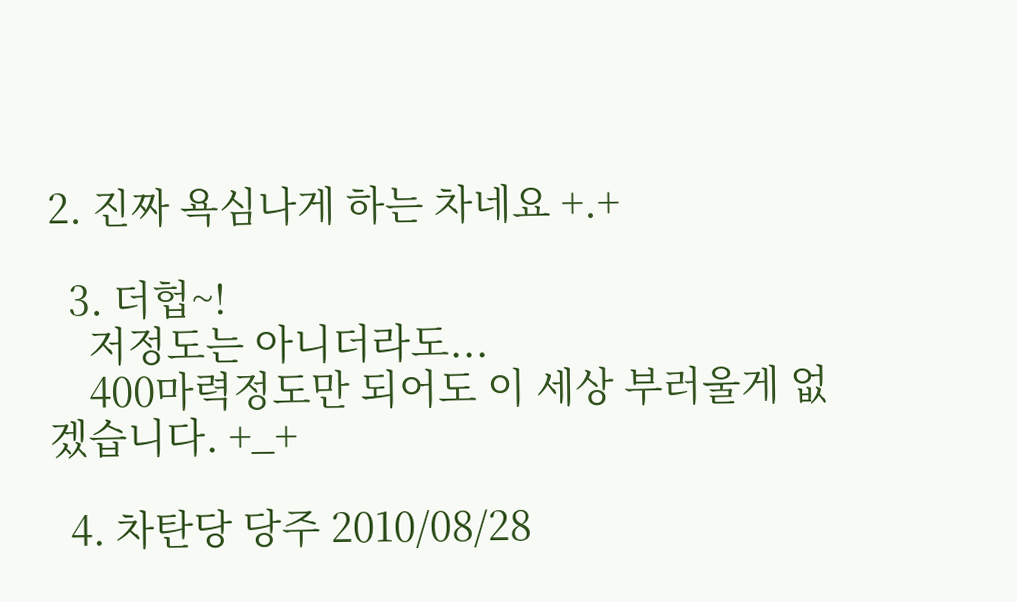2. 진짜 욕심나게 하는 차네요 +.+

  3. 더헙~!
    저정도는 아니더라도...
    400마력정도만 되어도 이 세상 부러울게 없겠습니다. +_+

  4. 차탄당 당주 2010/08/28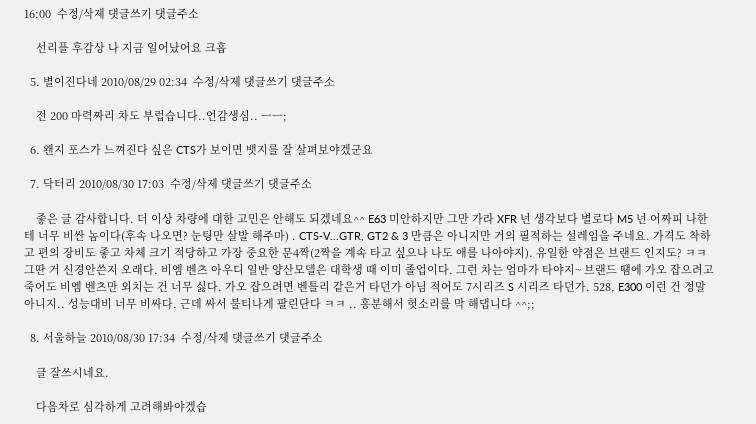16:00  수정/삭제 댓글쓰기 댓글주소

    선리플 후감상 나 지금 일어났어요 크흡

  5. 별이진다네 2010/08/29 02:34  수정/삭제 댓글쓰기 댓글주소

    전 200 마력짜리 차도 부럽습니다..언감생심.. ㅡㅡ;

  6. 왠지 포스가 느껴진다 싶은 CTS가 보이면 뱃지를 잘 살펴보야겠군요

  7. 닥터리 2010/08/30 17:03  수정/삭제 댓글쓰기 댓글주소

    좋은 글 감사합니다. 더 이상 차량에 대한 고민은 안해도 되겠네요^^ E63 미안하지만 그만 가라 XFR 넌 생각보다 별로다 M5 넌 어짜피 나한테 너무 비싼 놈이다(후속 나오면? 눈팅만 살발 해주마) . CTS-V...GTR, GT2 & 3 만큼은 아니지만 거의 필적하는 설레임을 주네요. 가격도 착하고 편의 장비도 좋고 차체 크기 적당하고 가장 중요한 문4짝(2짝을 계속 타고 싶으나 나도 애를 나아야지). 유일한 약점은 브랜드 인지도? ㅋㅋ 그딴 거 신경안쓴지 오래다. 비엠 벤츠 아우디 일반 양산모델은 대학생 때 이미 졸업이다. 그런 차는 엄마가 타야지~ 브랜드 땜에 가오 잡으려고 죽어도 비엠 벤츠만 외치는 건 너무 싫다. 가오 잡으려면 벤틀리 같은거 타던가 아님 적어도 7시리즈 S 시리즈 타던가. 528, E300 이런 건 정말 아니지.. 성능대비 너무 비싸다. 근데 싸서 불티나게 팔린단다 ㅋㅋ .. 흥분해서 헛소리를 막 해댑니다 ^^;;

  8. 서울하늘 2010/08/30 17:34  수정/삭제 댓글쓰기 댓글주소

    글 잘쓰시네요.

    다음차로 심각하게 고려해봐야겠습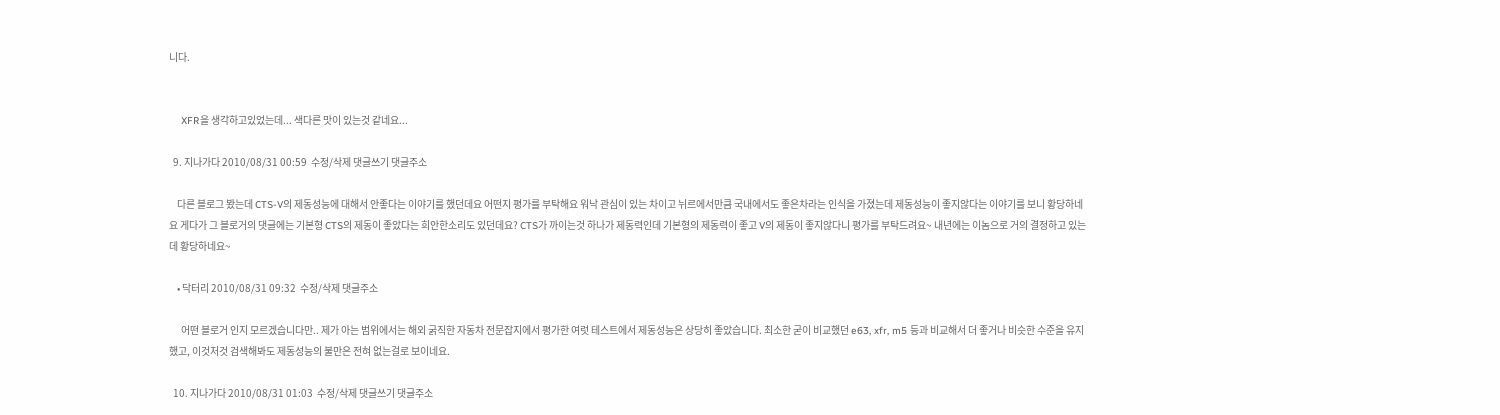니다.


    XFR을 생각하고있었는데... 색다른 맛이 있는것 같네요...

  9. 지나가다 2010/08/31 00:59  수정/삭제 댓글쓰기 댓글주소

    다른 블로그 봤는데 CTS-V의 제동성능에 대해서 안좋다는 이야기를 했던데요 어떤지 평가를 부탁해요 워낙 관심이 있는 차이고 뉘르에서만큼 국내에서도 좋은차라는 인식을 가졌는데 제동성능이 좋지않다는 이야기를 보니 황당하네요 게다가 그 블로거의 댓글에는 기본형 CTS의 제동이 좋았다는 희안한소리도 있던데요? CTS가 까이는것 하나가 제동력인데 기본형의 제동력이 좋고 V의 제동이 좋지않다니 평가를 부탁드려요~ 내년에는 이놈으로 거의 결정하고 있는데 황당하네요~

    • 닥터리 2010/08/31 09:32  수정/삭제 댓글주소

      어떤 블로거 인지 모르겠습니다만.. 제가 아는 범위에서는 해외 굵직한 자동차 전문잡지에서 평가한 여럿 테스트에서 제동성능은 상당히 좋았습니다. 최소한 굳이 비교했던 e63, xfr, m5 등과 비교해서 더 좋거나 비슷한 수준을 유지했고, 이것저것 검색해봐도 제동성능의 불만은 전혀 없는걸로 보이네요.

  10. 지나가다 2010/08/31 01:03  수정/삭제 댓글쓰기 댓글주소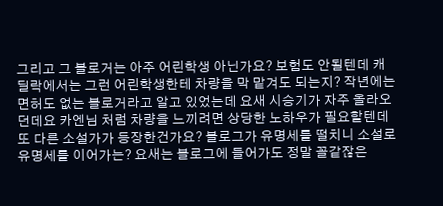그리고 그 블로거는 아주 어린학생 아닌가요? 보험도 안될텐데 캐딜락에서는 그런 어린학생한테 차량을 막 맡겨도 되는지? 작년에는 면허도 없는 블로거라고 알고 있었는데 요새 시승기가 자주 올라오던데요 카엔님 처럼 차량을 느끼려면 상당한 노하우가 필요할텐데 또 다른 소설가가 등장한건가요? 블로그가 유명세를 떨치니 소설로 유명세를 이어가는? 요새는 블로그에 들어가도 정말 꼴같잖은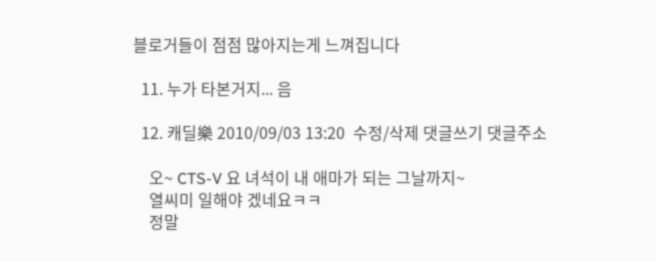블로거들이 점점 많아지는게 느껴집니다

  11. 누가 타본거지... 음

  12. 캐딜樂 2010/09/03 13:20  수정/삭제 댓글쓰기 댓글주소

    오~ CTS-V 요 녀석이 내 애마가 되는 그날까지~
    열씨미 일해야 겠네요ㅋㅋ
    정말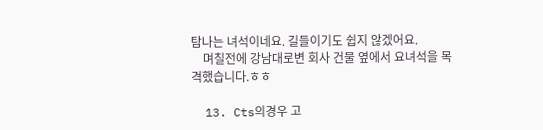탐나는 녀석이네요. 길들이기도 쉽지 않겠어요.
    며칠전에 강남대로변 회사 건물 옆에서 요녀석을 목격했습니다.ㅎㅎ

  13. Cts의경우 고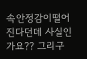속안정감이떨어진다던데 사실인가요?? 그리구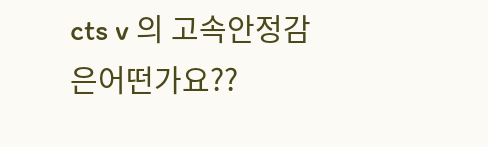cts v 의 고속안정감은어떤가요??